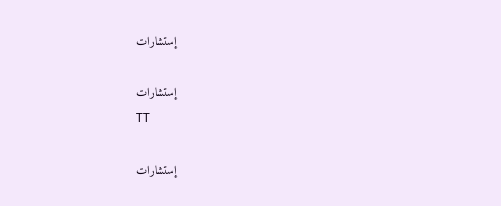إستشارات

إستشارات
TT

إستشارات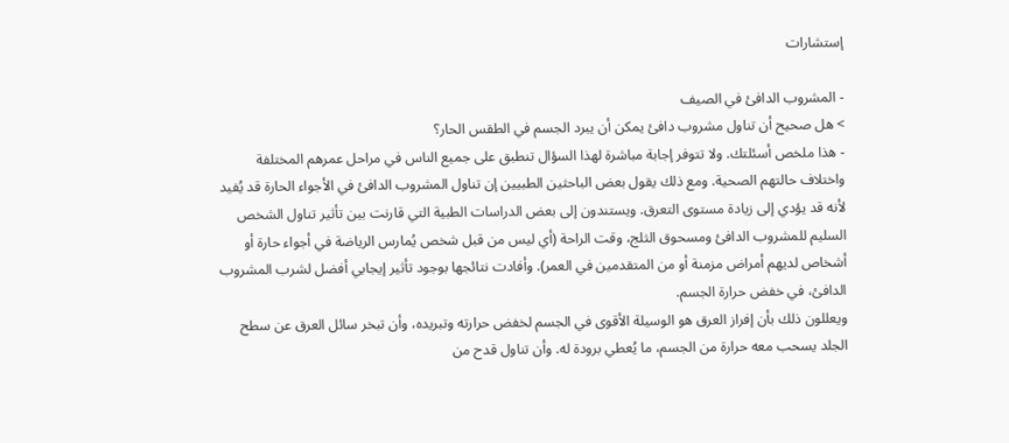إستشارات

- المشروب الدافئ في الصيف
> هل صحيح أن تناول مشروب دافئ يمكن أن يبرد الجسم في الطقس الحار؟
- هذا ملخص أسئلتك. ولا تتوفر إجابة مباشرة لهذا السؤال تنطبق على جميع الناس في مراحل عمرهم المختلفة واختلاف حالتهم الصحية. ومع ذلك يقول بعض الباحثين الطبيين إن تناول المشروب الدافئ في الأجواء الحارة قد يُفيد لأنه قد يؤدي إلى زيادة مستوى التعرق. ويستندون إلى بعض الدراسات الطبية التي قارنت بين تأثير تناول الشخص السليم للمشروب الدافئ ومسحوق الثلج، وقت الراحة (أي ليس من قبل شخص يُمارس الرياضة في أجواء حارة أو أشخاص لديهم أمراض مزمنة أو من المتقدمين في العمر). وأفادت نتائجها بوجود تأثير إيجابي أفضل لشرب المشروب الدافئ، في خفض حرارة الجسم.
ويعللون ذلك بأن إفراز العرق هو الوسيلة الأقوى في الجسم لخفض حرارته وتبريده، وأن تبخر سائل العرق عن سطح الجلد يسحب معه حرارة من الجسم، ما يُعطي برودة له. وأن تناول قدح من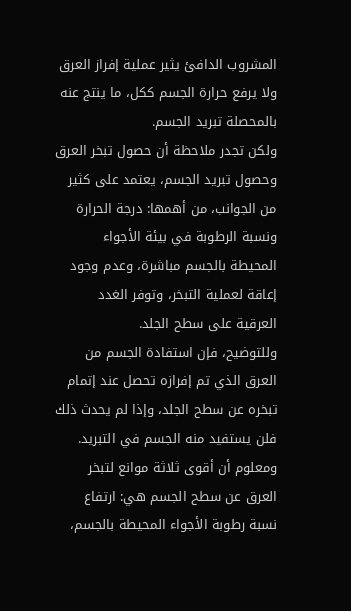المشروب الدافئ يثير عملية إفراز العرق ولا يرفع حرارة الجسم ككل، ما ينتج عنه بالمحصلة تبريد الجسم.
ولكن تجدر ملاحظة أن حصول تبخر العرق وحصول تبريد الجسم، يعتمد على كثير من الجوانب، من أهمها: درجة الحرارة ونسبة الرطوبة في بيئة الأجواء المحيطة بالجسم مباشرة، وعدم وجود إعاقة لعملية التبخر، وتوفر الغدد العرقية على سطح الجلد.
وللتوضيح، فإن استفادة الجسم من العرق الذي تم إفرازه تحصل عند إتمام تبخره عن سطح الجلد، وإذا لم يحدث ذلك فلن يستفيد منه الجسم في التبريد. ومعلوم أن أقوى ثلاثة موانع لتبخر العرق عن سطح الجسم هي: ارتفاع نسبة رطوبة الأجواء المحيطة بالجسم،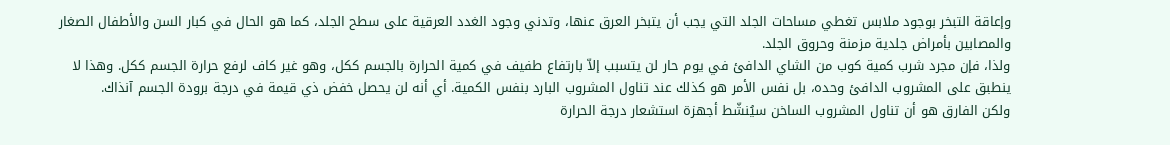وإعاقة التبخر بوجود ملابس تغطي مساحات الجلد التي يجب أن يتبخر العرق عنها، وتدني وجود الغدد العرقية على سطح الجلد، كما هو الحال في كبار السن والأطفال الصغار والمصابين بأمراض جلدية مزمنة وحروق الجلد.
ولذا، فإن مجرد شرب كمية كوب من الشاي الدافئ في يوم حار لن يتسبب إلاّ بارتفاع طفيف في كمية الحرارة بالجسم ككل، وهو غير كاف لرفع حرارة الجسم ككل. وهذا لا ينطبق على المشروب الدافئ وحده، بل نفس الأمر هو كذلك عند تناول المشروب البارد بنفس الكمية. أي أنه لن يحصل خفض ذي قيمة في درجة برودة الجسم آنذاك.
ولكن الفارق هو أن تناول المشروب الساخن سيُنشّط أجهزة استشعار درجة الحرارة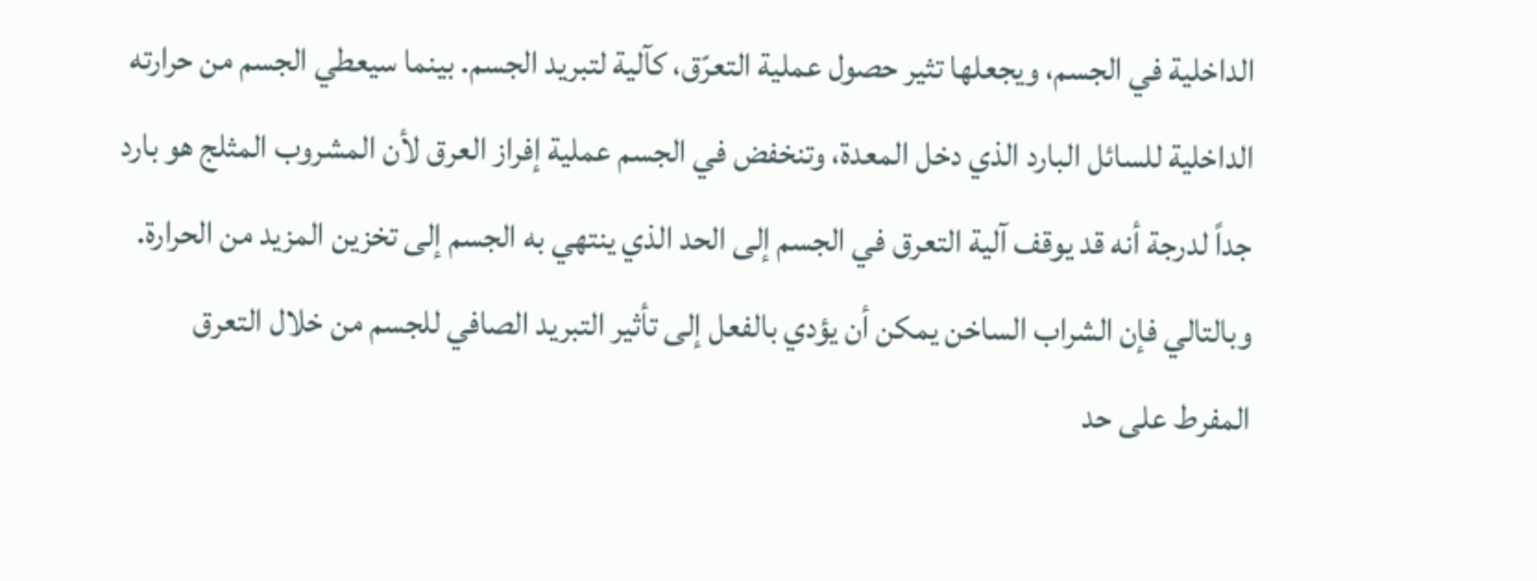الداخلية في الجسم، ويجعلها تثير حصول عملية التعرّق، كآلية لتبريد الجسم. بينما سيعطي الجسم من حرارته الداخلية للسائل البارد الذي دخل المعدة، وتنخفض في الجسم عملية إفراز العرق لأن المشروب المثلج هو بارد جداً لدرجة أنه قد يوقف آلية التعرق في الجسم إلى الحد الذي ينتهي به الجسم إلى تخزين المزيد من الحرارة. وبالتالي فإن الشراب الساخن يمكن أن يؤدي بالفعل إلى تأثير التبريد الصافي للجسم من خلال التعرق المفرط على حد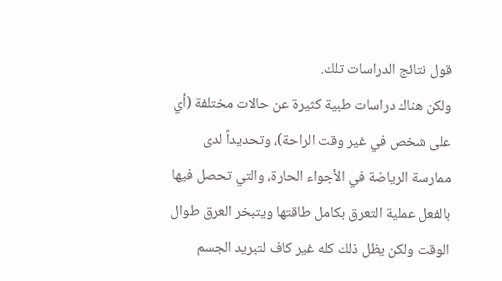قول نتائج الدراسات تلك.
ولكن هناك دراسات طبية كثيرة عن حالات مختلفة (أي على شخص في غير وقت الراحة)، وتحديداً لدى ممارسة الرياضة في الأجواء الحارة، والتي تحصل فيها بالفعل عملية التعرق بكامل طاقتها ويتبخر العرق طوال الوقت ولكن يظل ذلك كله غير كاف لتبريد الجسم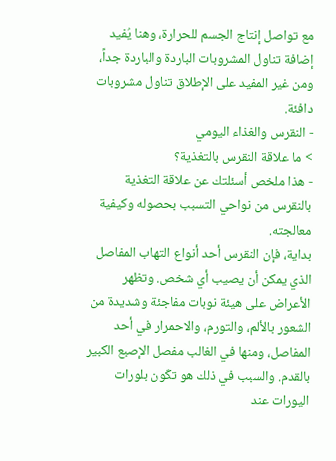مع تواصل إنتاج الجسم للحرارة، وهنا يُفيد إضافة تناول المشروبات الباردة والباردة جداً، ومن غير المفيد على الإطلاق تناول مشروبات دافئة.
- النقرس والغذاء اليومي
> ما علاقة النقرس بالتغذية؟
- هذا ملخص أسئلتك عن علاقة التغذية بالنقرس من نواحي التسبب بحصوله وكيفية معالجته.
بداية، فإن النقرس أحد أنواع التهاب المفاصل الذي يمكن أن يصيب أي شخص. وتظهر الأعراض على هيئة نوبات مفاجئة وشديدة من الشعور بالألم، والتورم، والاحمرار في أحد المفاصل، ومنها في الغالب مفصل الإصبع الكبير بالقدم. والسبب في ذلك هو تكّون بلورات اليورات عند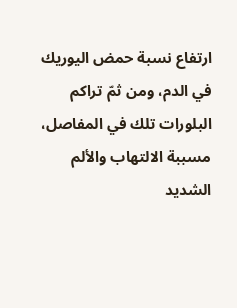ارتفاع نسبة حمض اليوريك في الدم، ومن ثمّ تراكم البلورات تلك في المفاصل، مسببة الالتهاب والألم الشديد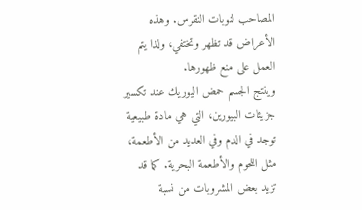المصاحب لنوبات النقرس. وهذه الأعراض قد تظهر وتختفي، ولذا يتم العمل على منع ظهورها.
وينتج الجسم حمض اليوريك عند تكسير جزيئات البيورين، التي هي مادة طبيعية توجد في الدم وفي العديد من الأطعمة، مثل اللحوم والأطعمة البحرية. كما قد تزيد بعض المشروبات من نسبة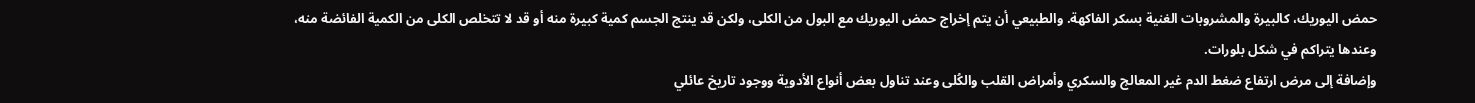حمض اليوريك، كالبيرة والمشروبات الغنية بسكر الفاكهة. والطبيعي أن يتم إخراج حمض اليوريك مع البول من الكلى، ولكن قد ينتج الجسم كمية كبيرة منه أو قد لا تتخلص الكلى من الكمية الفائضة منه، وعندها يتراكم في شكل بلورات.
وإضافة إلى مرض ارتفاع ضغط الدم غير المعالج والسكري وأمراض القلب والكُلى وعند تناول بعض أنواع الأدوية ووجود تاريخ عائلي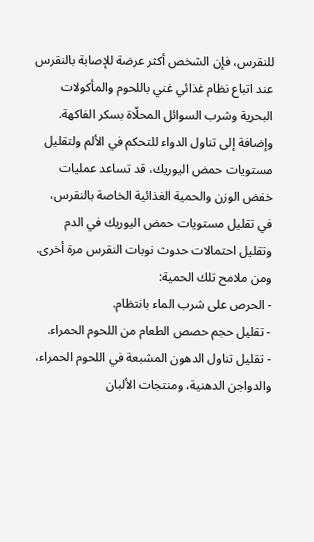للنقرس، فإن الشخص أكثر عرضة للإصابة بالنقرس عند اتباع نظام غذائي غني باللحوم والمأكولات البحرية وشرب السوائل المحلّاة بسكر الفاكهة.
وإضافة إلى تناول الدواء للتحكم في الألم ولتقليل مستويات حمض اليوريك، قد تساعد عمليات خفض الوزن والحمية الغذائية الخاصة بالنقرس، في تقليل مستويات حمض اليوريك في الدم وتقليل احتمالات حدوث نوبات النقرس مرة أخرى.
ومن ملامح تلك الحمية:
- الحرص على شرب الماء بانتظام.
- تقليل حجم حصص الطعام من اللحوم الحمراء.
- تقليل تناول الدهون المشبعة في اللحوم الحمراء، والدواجن الدهنية، ومنتجات الألبان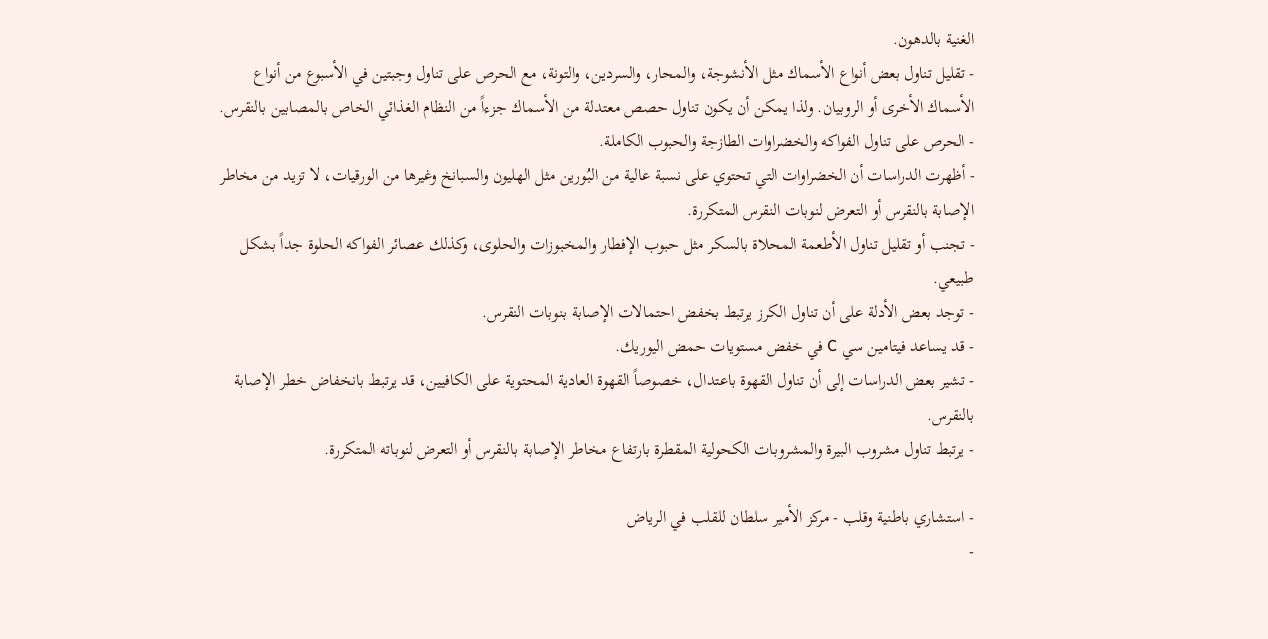الغنية بالدهون.
- تقليل تناول بعض أنواع الأسماك مثل الأنشوجة، والمحار، والسردين، والتونة، مع الحرص على تناول وجبتين في الأسبوع من أنواع الأسماك الأخرى أو الروبيان. ولذا يمكن أن يكون تناول حصص معتدلة من الأسماك جزءاً من النظام الغذائي الخاص بالمصابين بالنقرس.
- الحرص على تناول الفواكه والخضراوات الطازجة والحبوب الكاملة.
- أظهرت الدراسات أن الخضراوات التي تحتوي على نسبة عالية من البُورين مثل الهليون والسبانخ وغيرها من الورقيات، لا تزيد من مخاطر الإصابة بالنقرس أو التعرض لنوبات النقرس المتكررة.
- تجنب أو تقليل تناول الأطعمة المحلاة بالسكر مثل حبوب الإفطار والمخبوزات والحلوى، وكذلك عصائر الفواكه الحلوة جداً بشكل طبيعي.
- توجد بعض الأدلة على أن تناول الكرز يرتبط بخفض احتمالات الإصابة بنوبات النقرس.
- قد يساعد فيتامين سي C في خفض مستويات حمض اليوريك.
- تشير بعض الدراسات إلى أن تناول القهوة باعتدال، خصوصاً القهوة العادية المحتوية على الكافيين، قد يرتبط بانخفاض خطر الإصابة بالنقرس.
- يرتبط تناول مشروب البيرة والمشروبات الكحولية المقطرة بارتفاع مخاطر الإصابة بالنقرس أو التعرض لنوباته المتكررة.

- استشاري باطنية وقلب - مركز الأمير سلطان للقلب في الرياض
-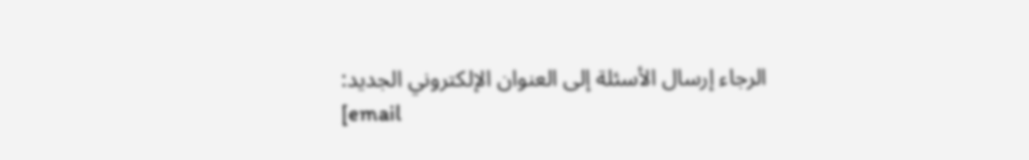الرجاء إرسال الأسئلة إلى العنوان الإلكتروني الجديد:
[email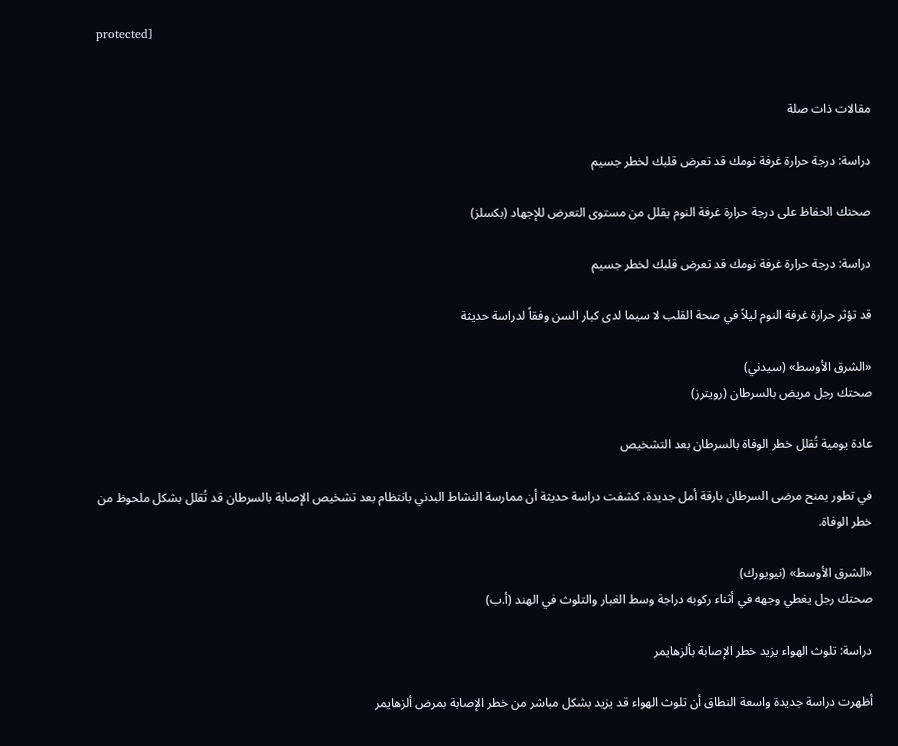protected]


مقالات ذات صلة

دراسة: درجة حرارة غرفة نومك قد تعرض قلبك لخطر جسيم

صحتك الحفاظ على درجة حرارة غرفة النوم يقلل من مستوى التعرض للإجهاد (بكسلز)

دراسة: درجة حرارة غرفة نومك قد تعرض قلبك لخطر جسيم

قد تؤثر حرارة غرفة النوم ليلاً في صحة القلب لا سيما لدى كبار السن وفقاً لدراسة حديثة

«الشرق الأوسط» (سيدني)
صحتك رجل مريض بالسرطان (رويترز)

عادة يومية تُقلل خطر الوفاة بالسرطان بعد التشخيص

في تطور يمنح مرضى السرطان بارقة أمل جديدة، كشفت دراسة حديثة أن ممارسة النشاط البدني بانتظام بعد تشخيص الإصابة بالسرطان قد تُقلل بشكل ملحوظ من خطر الوفاة.

«الشرق الأوسط» (نيويورك)
صحتك رجل يغطي وجهه في أثناء ركوبه دراجة وسط الغبار والتلوث في الهند (أ.ب)

دراسة: تلوث الهواء يزيد خطر الإصابة بألزهايمر

أظهرت دراسة جديدة واسعة النطاق أن تلوث الهواء قد يزيد بشكل مباشر من خطر الإصابة بمرض ألزهايمر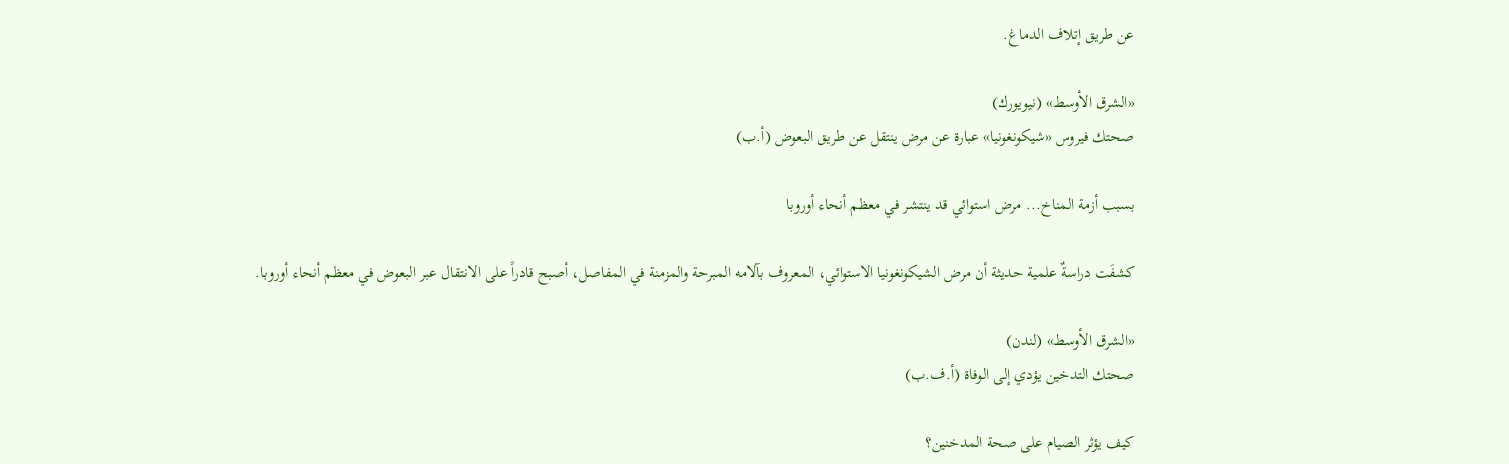عن طريق إتلاف الدماغ.

«الشرق الأوسط» (نيويورك)
صحتك فيروس «شيكونغونيا» عبارة عن مرض ينتقل عن طريق البعوض (أ.ب)

بسبب أزمة المناخ... مرض استوائي قد ينتشر في معظم أنحاء أوروبا

كشفَت دراسةٌ علمية حديثة أن مرض الشيكونغونيا الاستوائي، المعروف بآلامه المبرحة والمزمنة في المفاصل، أصبح قادراً على الانتقال عبر البعوض في معظم أنحاء أوروبا.

«الشرق الأوسط» (لندن)
صحتك التدخين يؤدي إلى الوفاة (أ.ف.ب)

كيف يؤثر الصيام على صحة المدخنين؟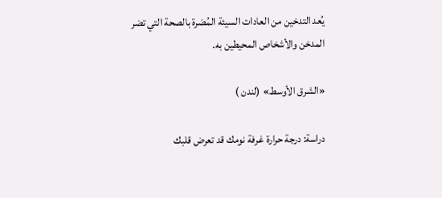يُعد التدخين من العادات السيئة المُضرة بالصحة التي تضر المدخن والأشخاص المحيطين به.

«الشرق الأوسط» (لندن )

دراسة: درجة حرارة غرفة نومك قد تعرض قلبك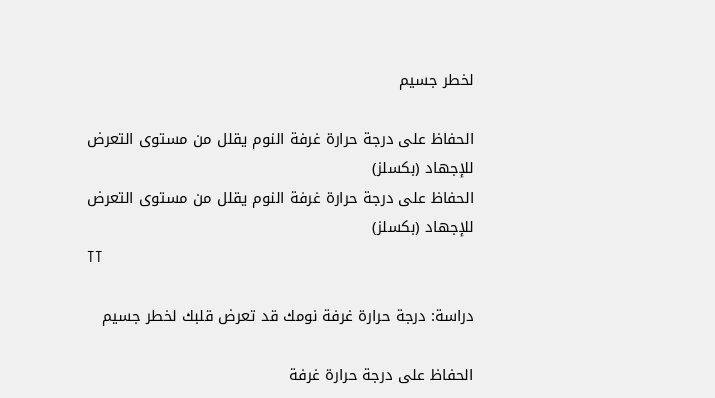لخطر جسيم

الحفاظ على درجة حرارة غرفة النوم يقلل من مستوى التعرض للإجهاد (بكسلز)
الحفاظ على درجة حرارة غرفة النوم يقلل من مستوى التعرض للإجهاد (بكسلز)
TT

دراسة: درجة حرارة غرفة نومك قد تعرض قلبك لخطر جسيم

الحفاظ على درجة حرارة غرفة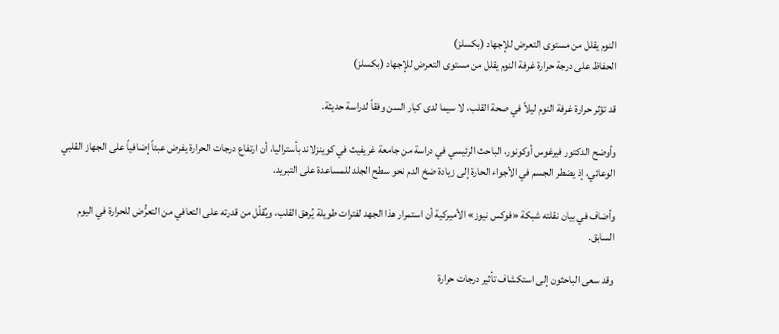النوم يقلل من مستوى التعرض للإجهاد (بكسلز)
الحفاظ على درجة حرارة غرفة النوم يقلل من مستوى التعرض للإجهاد (بكسلز)

قد تؤثر حرارة غرفة النوم ليلاً في صحة القلب، لا سيما لدى كبار السن وفقاً لدراسة حديثة.

وأوضح الدكتور فيرغوس أوكونور، الباحث الرئيسي في دراسة من جامعة غريفيث في كوينزلاند بأستراليا، أن ارتفاع درجات الحرارة يفرض عبئاً إضافياً على الجهاز القلبي الوعائي، إذ يضطر الجسم في الأجواء الحارة إلى زيادة ضخ الدم نحو سطح الجلد للمساعدة على التبريد.

وأضاف في بيان نقلته شبكة «فوكس نيوز» الأميركية أن استمرار هذا الجهد لفترات طويلة يُرهق القلب، ويُقلّل من قدرته على التعافي من التعرُّض للحرارة في اليوم السابق.

وقد سعى الباحثون إلى استكشاف تأثير درجات حرارة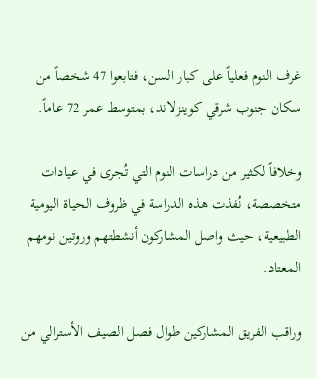غرف النوم فعلياً على كبار السن، فتابعوا 47 شخصاً من سكان جنوب شرقي كوينزلاند، بمتوسط عمر 72 عاماً.

وخلافاً لكثير من دراسات النوم التي تُجرى في عيادات متخصصة، نُفذت هذه الدراسة في ظروف الحياة اليومية الطبيعية، حيث واصل المشاركون أنشطتهم وروتين نومهم المعتاد.

وراقب الفريق المشاركين طوال فصل الصيف الأسترالي من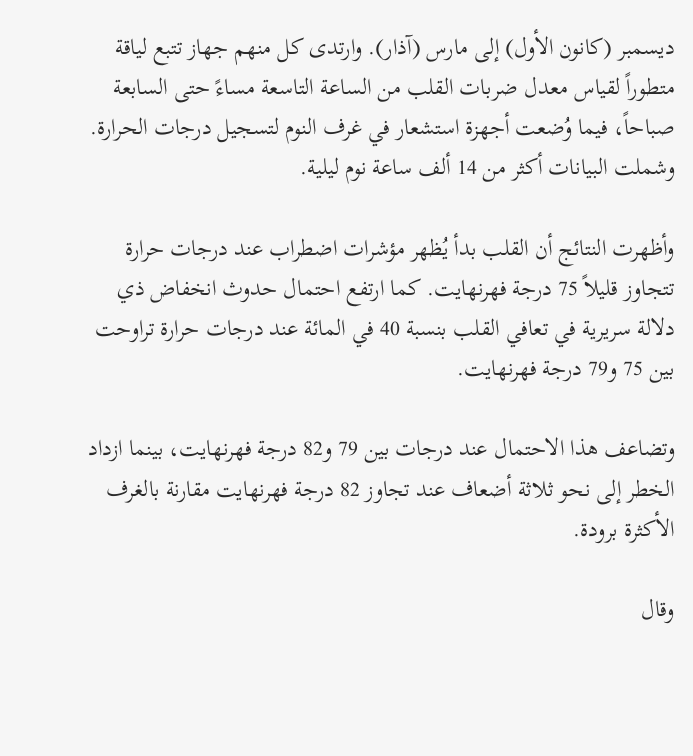ديسمبر (كانون الأول) إلى مارس (آذار). وارتدى كل منهم جهاز تتبع لياقة متطوراً لقياس معدل ضربات القلب من الساعة التاسعة مساءً حتى السابعة صباحاً، فيما وُضعت أجهزة استشعار في غرف النوم لتسجيل درجات الحرارة. وشملت البيانات أكثر من 14 ألف ساعة نوم ليلية.

وأظهرت النتائج أن القلب بدأ يُظهر مؤشرات اضطراب عند درجات حرارة تتجاوز قليلاً 75 درجة فهرنهايت. كما ارتفع احتمال حدوث انخفاض ذي دلالة سريرية في تعافي القلب بنسبة 40 في المائة عند درجات حرارة تراوحت بين 75 و79 درجة فهرنهايت.

وتضاعف هذا الاحتمال عند درجات بين 79 و82 درجة فهرنهايت، بينما ازداد الخطر إلى نحو ثلاثة أضعاف عند تجاوز 82 درجة فهرنهايت مقارنة بالغرف الأكثرة برودة.

وقال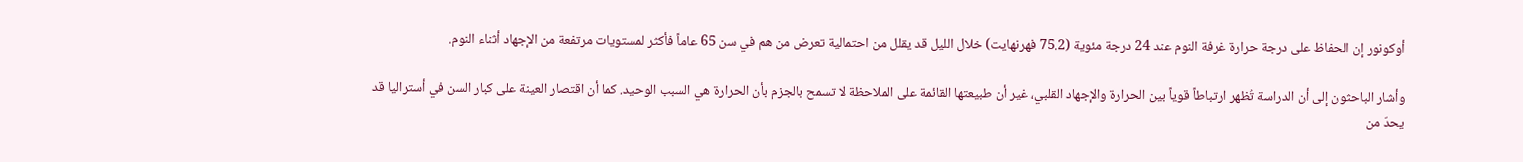أوكونور إن الحفاظ على درجة حرارة غرفة النوم عند 24 درجة مئوية (75.2 فهرنهايت) خلال الليل قد يقلل من احتمالية تعرض من هم في سن 65 عاماً فأكثر لمستويات مرتفعة من الإجهاد أثناء النوم.

وأشار الباحثون إلى أن الدراسة تُظهر ارتباطاً قوياً بين الحرارة والإجهاد القلبي، غير أن طبيعتها القائمة على الملاحظة لا تسمح بالجزم بأن الحرارة هي السبب الوحيد. كما أن اقتصار العينة على كبار السن في أستراليا قد يحدّ من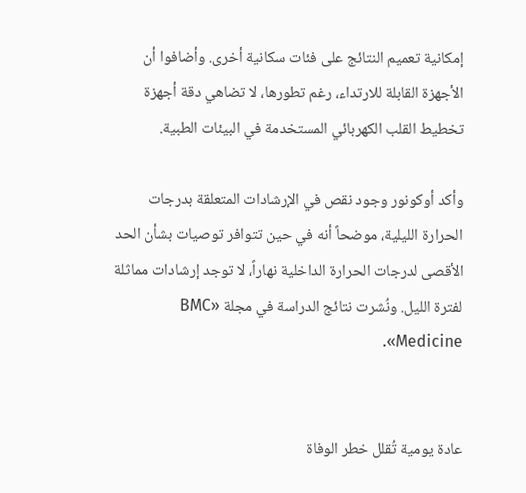إمكانية تعميم النتائج على فئات سكانية أخرى. وأضافوا أن الأجهزة القابلة للارتداء، رغم تطورها، لا تضاهي دقة أجهزة تخطيط القلب الكهربائي المستخدمة في البيئات الطبية.

وأكد أوكونور وجود نقص في الإرشادات المتعلقة بدرجات الحرارة الليلية، موضحاً أنه في حين تتوافر توصيات بشأن الحد الأقصى لدرجات الحرارة الداخلية نهاراً، لا توجد إرشادات مماثلة لفترة الليل. ونُشرت نتائج الدراسة في مجلة «BMC Medicine».


عادة يومية تُقلل خطر الوفاة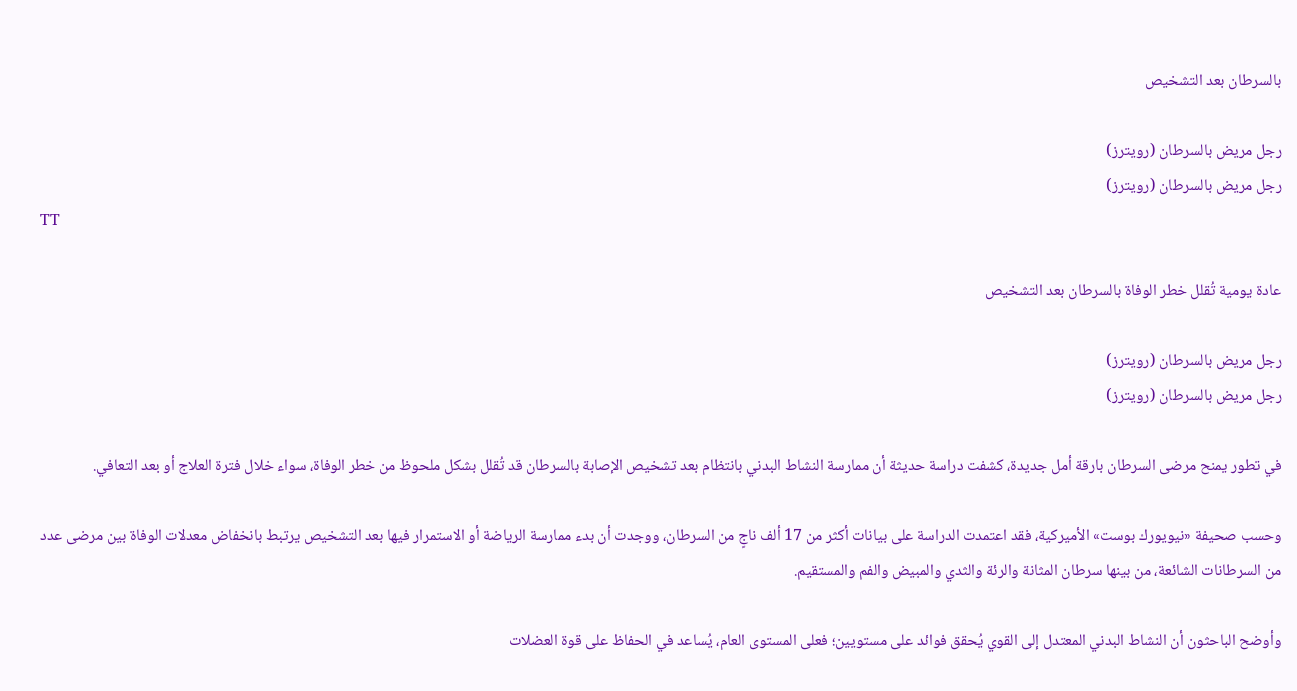بالسرطان بعد التشخيص

رجل مريض بالسرطان (رويترز)
رجل مريض بالسرطان (رويترز)
TT

عادة يومية تُقلل خطر الوفاة بالسرطان بعد التشخيص

رجل مريض بالسرطان (رويترز)
رجل مريض بالسرطان (رويترز)

في تطور يمنح مرضى السرطان بارقة أمل جديدة، كشفت دراسة حديثة أن ممارسة النشاط البدني بانتظام بعد تشخيص الإصابة بالسرطان قد تُقلل بشكل ملحوظ من خطر الوفاة، سواء خلال فترة العلاج أو بعد التعافي.

وحسب صحيفة «نيويورك بوست» الأميركية، فقد اعتمدت الدراسة على بيانات أكثر من 17 ألف ناجٍ من السرطان، ووجدت أن بدء ممارسة الرياضة أو الاستمرار فيها بعد التشخيص يرتبط بانخفاض معدلات الوفاة بين مرضى عدد من السرطانات الشائعة، من بينها سرطان المثانة والرئة والثدي والمبيض والفم والمستقيم.

وأوضح الباحثون أن النشاط البدني المعتدل إلى القوي يُحقق فوائد على مستويين؛ فعلى المستوى العام، يُساعد في الحفاظ على قوة العضلات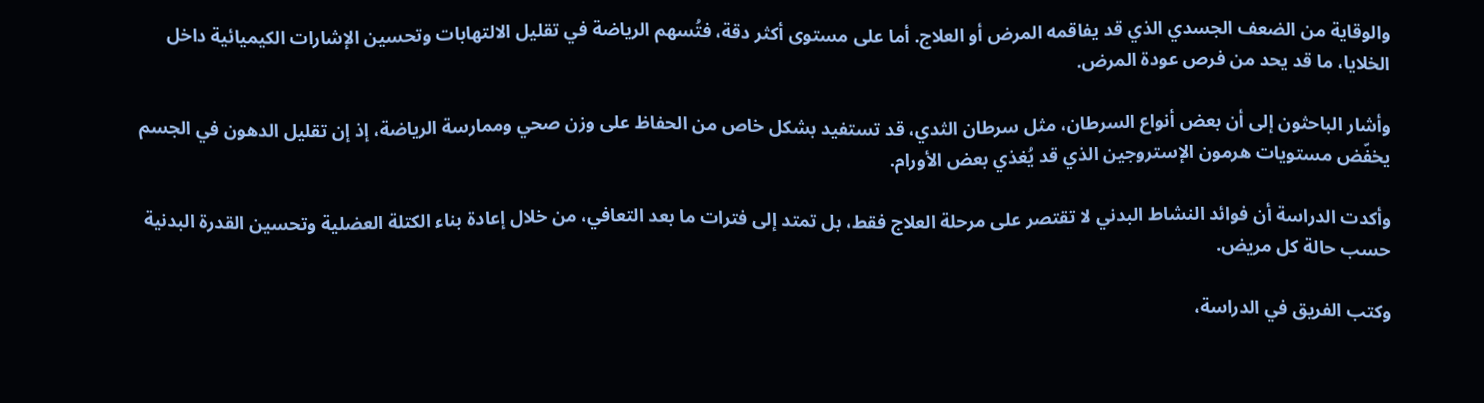والوقاية من الضعف الجسدي الذي قد يفاقمه المرض أو العلاج. أما على مستوى أكثر دقة، فتُسهم الرياضة في تقليل الالتهابات وتحسين الإشارات الكيميائية داخل الخلايا، ما قد يحد من فرص عودة المرض.

وأشار الباحثون إلى أن بعض أنواع السرطان، مثل سرطان الثدي، قد تستفيد بشكل خاص من الحفاظ على وزن صحي وممارسة الرياضة، إذ إن تقليل الدهون في الجسم يخفّض مستويات هرمون الإستروجين الذي قد يُغذي بعض الأورام.

وأكدت الدراسة أن فوائد النشاط البدني لا تقتصر على مرحلة العلاج فقط، بل تمتد إلى فترات ما بعد التعافي، من خلال إعادة بناء الكتلة العضلية وتحسين القدرة البدنية حسب حالة كل مريض.

وكتب الفريق في الدراسة،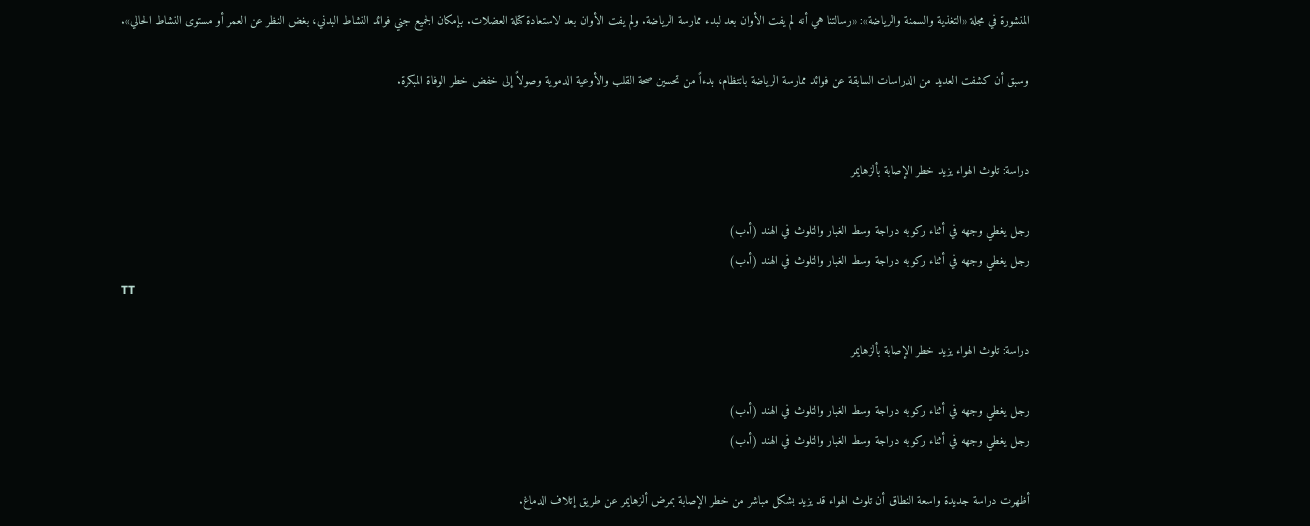المنشورة في مجلة «التغذية والسمنة والرياضة»: «رسالتنا هي أنه لم يفت الأوان بعد لبدء ممارسة الرياضة. ولم يفت الأوان بعد لاستعادة كتلة العضلات. بإمكان الجميع جني فوائد النشاط البدني، بغض النظر عن العمر أو مستوى النشاط الحالي».

وسبق أن كشفت العديد من الدراسات السابقة عن فوائد ممارسة الرياضة بانتظام، بدءاً من تحسين صحة القلب والأوعية الدموية وصولاً إلى خفض خطر الوفاة المبكرة.


دراسة: تلوث الهواء يزيد خطر الإصابة بألزهايمر

رجل يغطي وجهه في أثناء ركوبه دراجة وسط الغبار والتلوث في الهند (أ.ب)
رجل يغطي وجهه في أثناء ركوبه دراجة وسط الغبار والتلوث في الهند (أ.ب)
TT

دراسة: تلوث الهواء يزيد خطر الإصابة بألزهايمر

رجل يغطي وجهه في أثناء ركوبه دراجة وسط الغبار والتلوث في الهند (أ.ب)
رجل يغطي وجهه في أثناء ركوبه دراجة وسط الغبار والتلوث في الهند (أ.ب)

أظهرت دراسة جديدة واسعة النطاق أن تلوث الهواء قد يزيد بشكل مباشر من خطر الإصابة بمرض ألزهايمر عن طريق إتلاف الدماغ.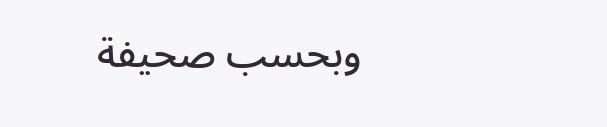وبحسب صحيفة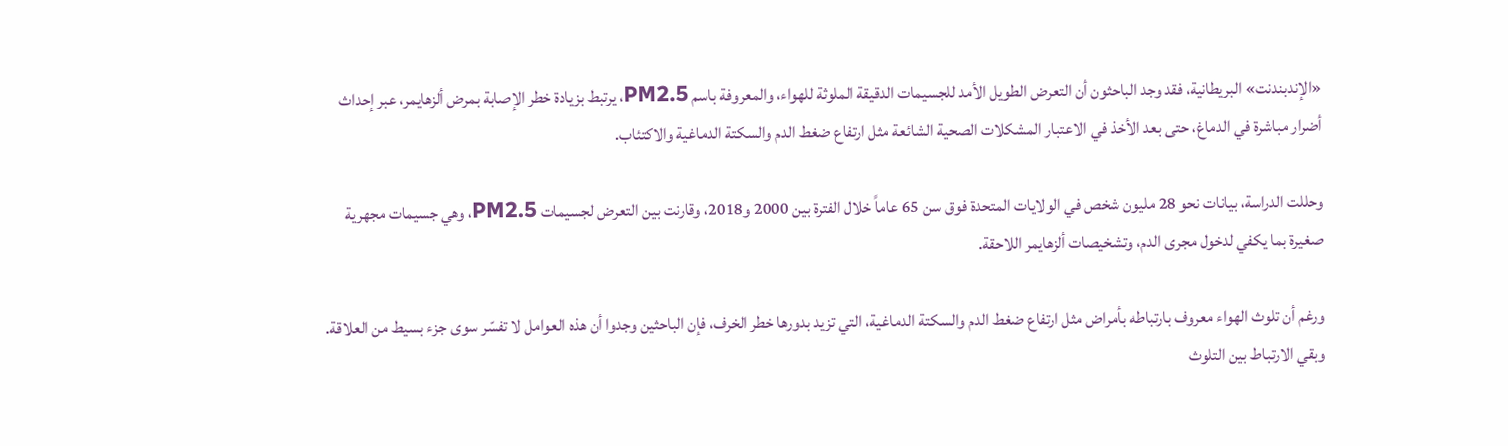«الإندبندنت» البريطانية، فقد وجد الباحثون أن التعرض الطويل الأمد للجسيمات الدقيقة الملوثة للهواء، والمعروفة باسم PM2.5، يرتبط بزيادة خطر الإصابة بمرض ألزهايمر، عبر إحداث أضرار مباشرة في الدماغ، حتى بعد الأخذ في الاعتبار المشكلات الصحية الشائعة مثل ارتفاع ضغط الدم والسكتة الدماغية والاكتئاب.

وحللت الدراسة، بيانات نحو 28 مليون شخص في الولايات المتحدة فوق سن 65 عاماً خلال الفترة بين 2000 و2018، وقارنت بين التعرض لجسيمات PM2.5، وهي جسيمات مجهرية صغيرة بما يكفي لدخول مجرى الدم، وتشخيصات ألزهايمر اللاحقة.

ورغم أن تلوث الهواء معروف بارتباطه بأمراض مثل ارتفاع ضغط الدم والسكتة الدماغية، التي تزيد بدورها خطر الخرف، فإن الباحثين وجدوا أن هذه العوامل لا تفسّر سوى جزء بسيط من العلاقة. وبقي الارتباط بين التلوث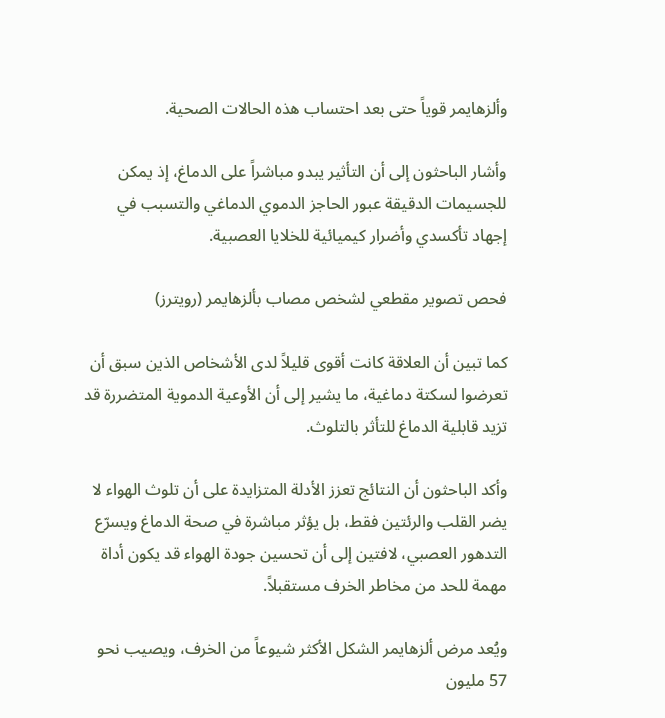وألزهايمر قوياً حتى بعد احتساب هذه الحالات الصحية.

وأشار الباحثون إلى أن التأثير يبدو مباشراً على الدماغ، إذ يمكن للجسيمات الدقيقة عبور الحاجز الدموي الدماغي والتسبب في إجهاد تأكسدي وأضرار كيميائية للخلايا العصبية.

فحص تصوير مقطعي لشخص مصاب بألزهايمر (رويترز)

كما تبين أن العلاقة كانت أقوى قليلاً لدى الأشخاص الذين سبق أن تعرضوا لسكتة دماغية، ما يشير إلى أن الأوعية الدموية المتضررة قد تزيد قابلية الدماغ للتأثر بالتلوث.

وأكد الباحثون أن النتائج تعزز الأدلة المتزايدة على أن تلوث الهواء لا يضر القلب والرئتين فقط، بل يؤثر مباشرة في صحة الدماغ ويسرّع التدهور العصبي، لافتين إلى أن تحسين جودة الهواء قد يكون أداة مهمة للحد من مخاطر الخرف مستقبلاً.

ويُعد مرض ألزهايمر الشكل الأكثر شيوعاً من الخرف، ويصيب نحو 57 مليون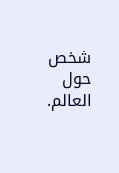شخص حول العالم.